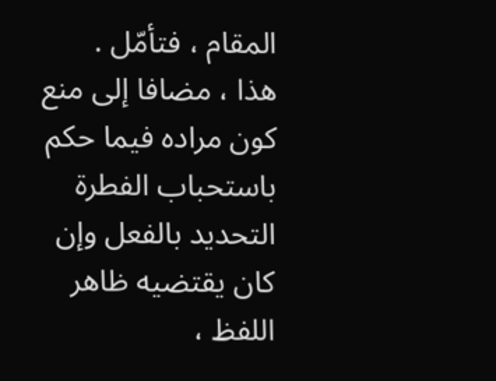المقام ، فتأمّل .
هذا ، مضافا إلى منع كون مراده فيما حكم باستحباب الفطرة التحديد بالفعل وإن كان يقتضيه ظاهر اللفظ ،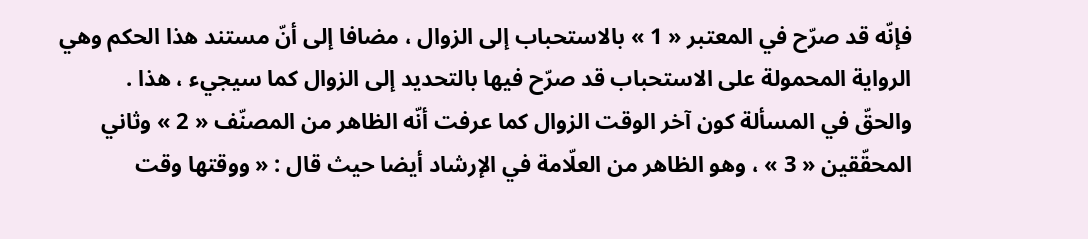فإنّه قد صرّح في المعتبر « 1 » بالاستحباب إلى الزوال ، مضافا إلى أنّ مستند هذا الحكم وهي الرواية المحمولة على الاستحباب قد صرّح فيها بالتحديد إلى الزوال كما سيجيء ، هذا .
والحقّ في المسألة كون آخر الوقت الزوال كما عرفت أنّه الظاهر من المصنّف « 2 » وثاني المحقّقين « 3 » ، وهو الظاهر من العلّامة في الإرشاد أيضا حيث قال : « ووقتها وقت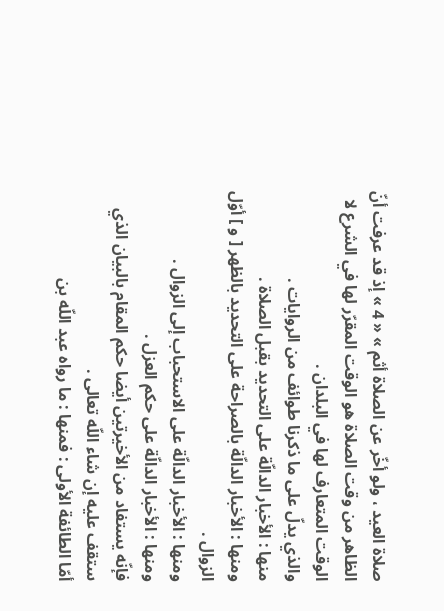صلاة العيد ، ولو أخّر عن الصلاة أثم » « 4 » إذ قد عرفت أنّ الظاهر من وقت الصلاة هو الوقت المقرّر لها في الشرع لا الوقت المتعارف لها في البلدان .
والذي يدلّ على ما ذكرنا طوائف من الروايات .
منها : الأخبار الدالّة على التحديد بقبل الصلاة .
ومنها : الأخبار الدالّة بالصراحة على التحديد بالظهر [ و ] أوّل الزوال .
ومنها : الأخبار الدالّة على الاستحباب إلى الزوال .
ومنها : الأخبار الدالّة على حكم العزل .
فإنّه يستفاد من الأخيرتين أيضا حكم المقام بالبيان الذي ستقف عليه إن شاء اللّه تعالى .
أمّا الطائفة الأولى : فمنها : ما رواه عبد اللّه بن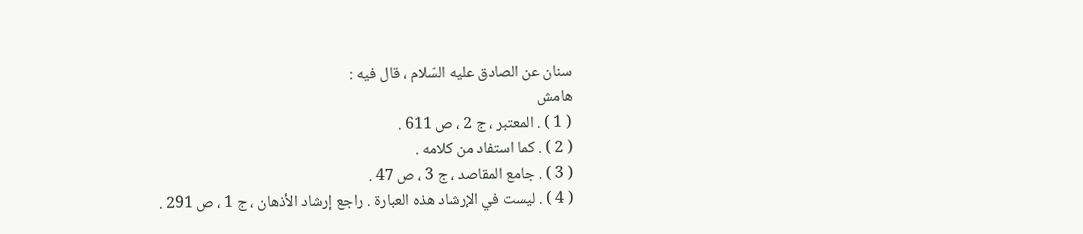سنان عن الصادق عليه السّلام ، قال فيه :
هامش
( 1 ) . المعتبر ، ج 2 ، ص 611 .
( 2 ) . كما استفاد من كلامه .
( 3 ) . جامع المقاصد ، ج 3 ، ص 47 .
( 4 ) . ليست في الإرشاد هذه العبارة . راجع إرشاد الأذهان ، ج 1 ، ص 291 .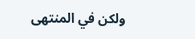ولكن في المنتهى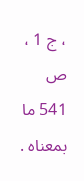، ج 1 ، ص 541 ما بمعناه .